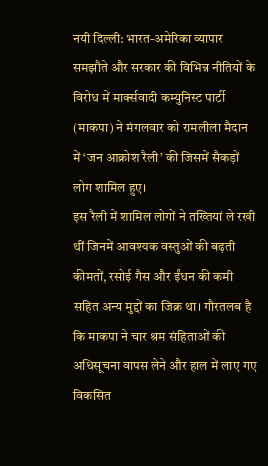नयी दिल्ली: भारत-अमेरिका व्यापार समझौते और सरकार की विभिन्न नीतियों के विरोध में मार्क्सवादी कम्युनिस्ट पार्टी (माकपा) ने मंगलवार को रामलीला मैदान में ‘जन आक्रोश रैली’ की जिसमें सैकड़ों लोग शामिल हुए।
इस रैली में शामिल लोगों ने तख्तियां ले रखी थीं जिनमें आवश्यक वस्तुओं की बढ़ती कीमतों, रसोई गैस और ईंधन की कमी सहित अन्य मुद्दों का जिक्र था। गौरतलब है कि माकपा ने चार श्रम संहिताओं की अधिसूचना वापस लेने और हाल में लाए गए विकसित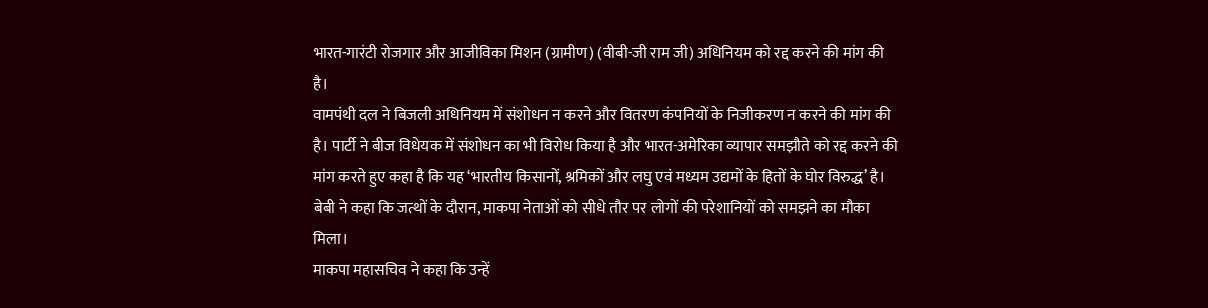भारत-गारंटी रोजगार और आजीविका मिशन (ग्रामीण) (वीबी-जी राम जी) अधिनियम को रद्द करने की मांग की है।
वामपंथी दल ने बिजली अधिनियम में संशोधन न करने और वितरण कंपनियों के निजीकरण न करने की मांग की है। पार्टी ने बीज विधेयक में संशोधन का भी विरोध किया है और भारत-अमेरिका व्यापार समझौते को रद्द करने की मांग करते हुए कहा है कि यह ‘भारतीय किसानों, श्रमिकों और लघु एवं मध्यम उद्यमों के हितों के घोर विरुद्ध’ है।
बेबी ने कहा कि जत्थों के दौरान, माकपा नेताओं को सीधे तौर पर लोगों की परेशानियों को समझने का मौका मिला।
माकपा महासचिव ने कहा कि उन्हें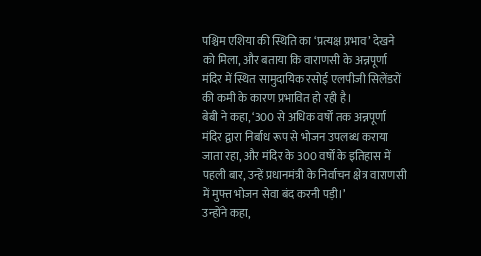पश्चिम एशिया की स्थिति का ‘प्रत्यक्ष प्रभाव’ देखने को मिला, और बताया कि वाराणसी के अन्नपूर्णा मंदिर में स्थित सामुदायिक रसोई एलपीजी सिलेंडरों की कमी के कारण प्रभावित हो रही है।
बेबी ने कहा, ‘300 से अधिक वर्षों तक अन्नपूर्णा मंदिर द्वारा निर्बाध रूप से भोजन उपलब्ध कराया जाता रहा, और मंदिर के 300 वर्षों के इतिहास में पहली बार, उन्हें प्रधानमंत्री के निर्वाचन क्षेत्र वाराणसी में मुफ्त भोजन सेवा बंद करनी पड़ी।’
उन्होंने कहा,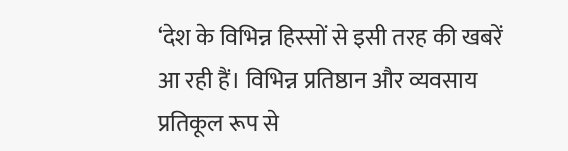‘देश के विभिन्न हिस्सों से इसी तरह की खबरें आ रही हैं। विभिन्न प्रतिष्ठान और व्यवसाय प्रतिकूल रूप से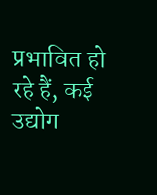प्रभावित हो रहे हैं, कई उद्योग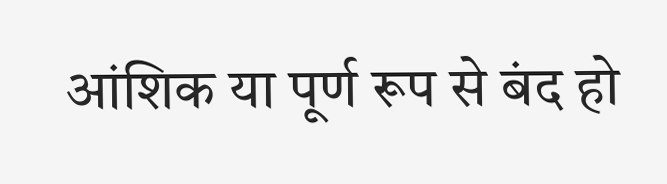आंशिक या पूर्ण रूप से बंद हो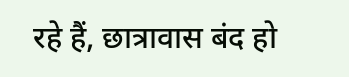रहे हैं, छात्रावास बंद हो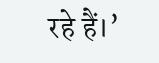रहे हैं।’